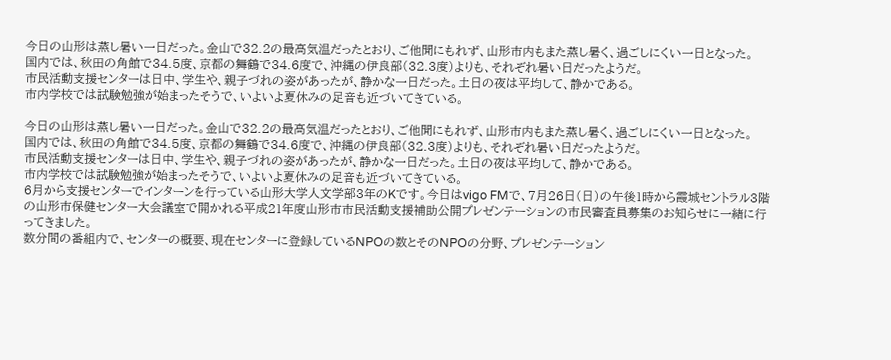今日の山形は蒸し暑い一日だった。金山で32.2の最高気温だったとおり、ご他聞にもれず、山形市内もまた蒸し暑く、過ごしにくい一日となった。
国内では、秋田の角館で34.5度、京都の舞鶴で34.6度で、沖縄の伊良部(32.3度)よりも、それぞれ暑い日だったようだ。
市民活動支援センターは日中、学生や、親子づれの姿があったが、静かな一日だった。土日の夜は平均して、静かである。
市内学校では試験勉強が始まったそうで、いよいよ夏休みの足音も近づいてきている。

今日の山形は蒸し暑い一日だった。金山で32.2の最高気温だったとおり、ご他聞にもれず、山形市内もまた蒸し暑く、過ごしにくい一日となった。
国内では、秋田の角館で34.5度、京都の舞鶴で34.6度で、沖縄の伊良部(32.3度)よりも、それぞれ暑い日だったようだ。
市民活動支援センターは日中、学生や、親子づれの姿があったが、静かな一日だった。土日の夜は平均して、静かである。
市内学校では試験勉強が始まったそうで、いよいよ夏休みの足音も近づいてきている。
6月から支援センターでインターンを行っている山形大学人文学部3年のKです。今日はvigo FMで、7月26日(日)の午後1時から霞城セントラル3階の山形市保健センター大会議室で開かれる平成21年度山形市市民活動支援補助公開プレゼンテーションの市民審査員募集のお知らせに一緒に行ってきました。
数分間の番組内で、センターの概要、現在センターに登録しているNPOの数とそのNPOの分野、プレゼンテーション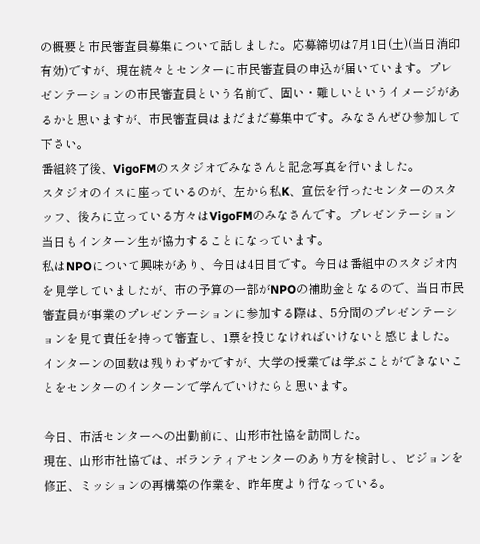の概要と市民審査員募集について話しました。応募締切は7月1日(土)(当日消印有効)ですが、現在続々とセンターに市民審査員の申込が届いています。プレゼンテーションの市民審査員という名前で、固い・難しいというイメージがあるかと思いますが、市民審査員はまだまだ募集中です。みなさんぜひ参加して下さい。
番組終了後、VigoFMのスタジオでみなさんと記念写真を行いました。
スタジオのイスに座っているのが、左から私K、宣伝を行ったセンターのスタッフ、後ろに立っている方々はVigoFMのみなさんです。プレゼンテーション当日もインターン生が協力することになっています。
私はNPOについて興味があり、今日は4日目です。今日は番組中のスタジオ内を見学していましたが、市の予算の一部がNPOの補助金となるので、当日市民審査員が事業のプレゼンテーションに参加する際は、5分間のプレゼンテーションを見て責任を持って審査し、1票を投じなければいけないと感じました。インターンの回数は残りわずかですが、大学の授業では学ぶことができないことをセンターのインターンで学んでいけたらと思います。

今日、市活センターへの出勤前に、山形市社協を訪問した。
現在、山形市社協では、ボランティアセンターのあり方を検討し、ビジョンを修正、ミッションの再構築の作業を、昨年度より行なっている。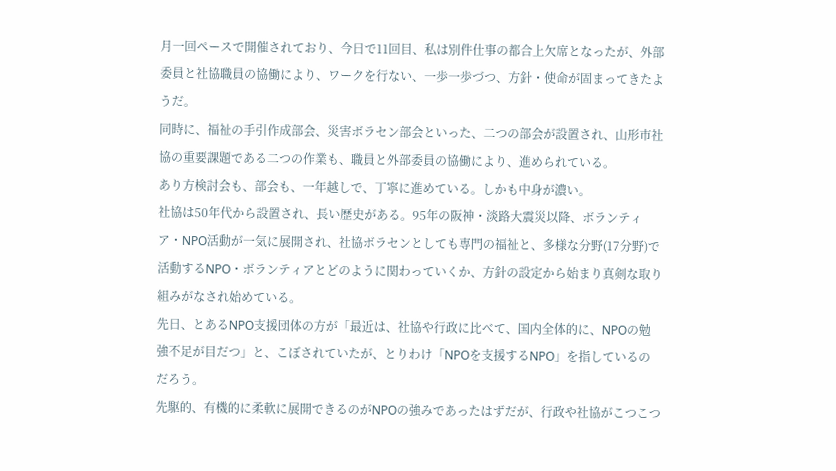月一回ペースで開催されており、今日で11回目、私は別件仕事の都合上欠席となったが、外部委員と社協職員の協働により、ワークを行ない、一歩一歩づつ、方針・使命が固まってきたようだ。
同時に、福祉の手引作成部会、災害ボラセン部会といった、二つの部会が設置され、山形市社協の重要課題である二つの作業も、職員と外部委員の協働により、進められている。
あり方検討会も、部会も、一年越しで、丁寧に進めている。しかも中身が濃い。
社協は50年代から設置され、長い歴史がある。95年の阪神・淡路大震災以降、ボランティア・NPO活動が一気に展開され、社協ボラセンとしても専門の福祉と、多様な分野(17分野)で活動するNPO・ボランティアとどのように関わっていくか、方針の設定から始まり真剣な取り組みがなされ始めている。
先日、とあるNPO支援団体の方が「最近は、社協や行政に比べて、国内全体的に、NPOの勉強不足が目だつ」と、こぼされていたが、とりわけ「NPOを支援するNPO」を指しているのだろう。
先駆的、有機的に柔軟に展開できるのがNPOの強みであったはずだが、行政や社協がこつこつ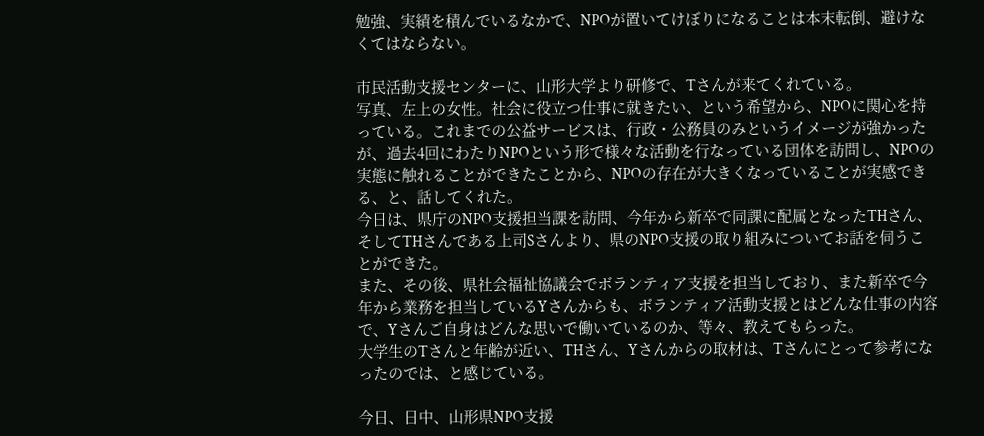勉強、実績を積んでいるなかで、NPOが置いてけぼりになることは本末転倒、避けなくてはならない。

市民活動支援センターに、山形大学より研修で、Tさんが来てくれている。
写真、左上の女性。社会に役立つ仕事に就きたい、という希望から、NPOに関心を持っている。これまでの公益サービスは、行政・公務員のみというイメージが強かったが、過去4回にわたりNPOという形で様々な活動を行なっている団体を訪問し、NPOの実態に触れることができたことから、NPOの存在が大きくなっていることが実感できる、と、話してくれた。
今日は、県庁のNPO支援担当課を訪問、今年から新卒で同課に配属となったTHさん、そしてTHさんである上司Sさんより、県のNPO支援の取り組みについてお話を伺うことができた。
また、その後、県社会福祉協議会でボランティア支援を担当しており、また新卒で今年から業務を担当しているYさんからも、ボランティア活動支援とはどんな仕事の内容で、Yさんご自身はどんな思いで働いているのか、等々、教えてもらった。
大学生のTさんと年齢が近い、THさん、Yさんからの取材は、Tさんにとって参考になったのでは、と感じている。

今日、日中、山形県NPO支援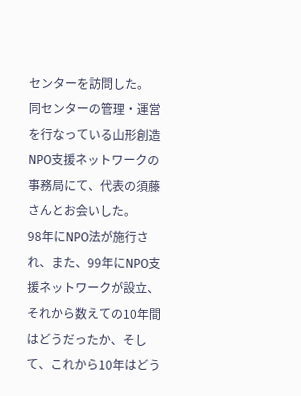センターを訪問した。
同センターの管理・運営を行なっている山形創造NPO支援ネットワークの事務局にて、代表の須藤さんとお会いした。
98年にNPO法が施行され、また、99年にNPO支援ネットワークが設立、それから数えての10年間はどうだったか、そして、これから10年はどう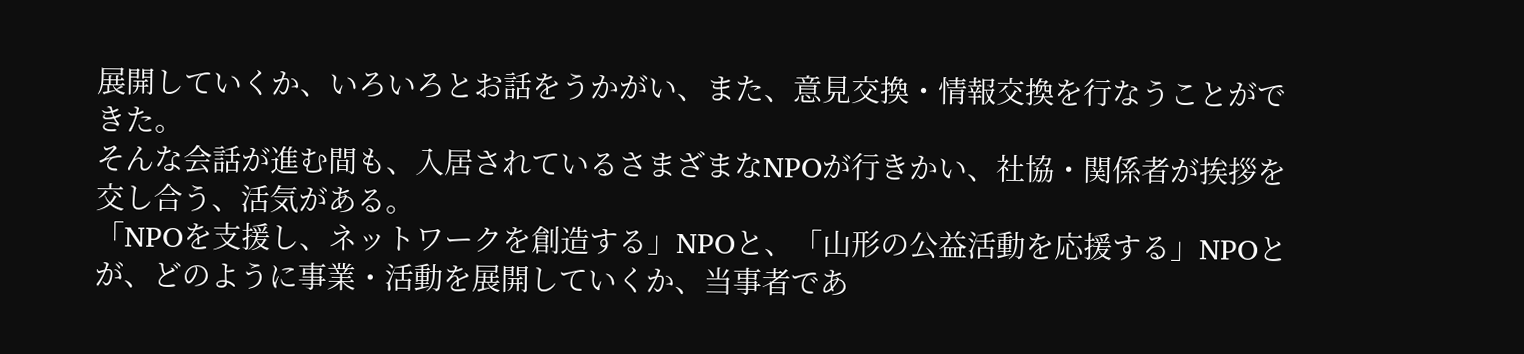展開していくか、いろいろとお話をうかがい、また、意見交換・情報交換を行なうことができた。
そんな会話が進む間も、入居されているさまざまなNPOが行きかい、社協・関係者が挨拶を交し合う、活気がある。
「NPOを支援し、ネットワークを創造する」NPOと、「山形の公益活動を応援する」NPOとが、どのように事業・活動を展開していくか、当事者であ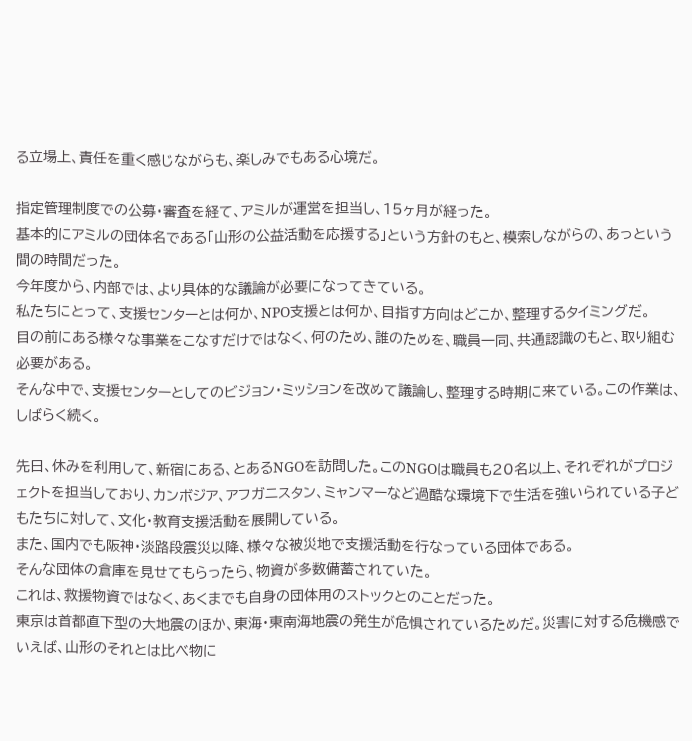る立場上、責任を重く感じながらも、楽しみでもある心境だ。

指定管理制度での公募・審査を経て、アミルが運営を担当し、15ヶ月が経った。
基本的にアミルの団体名である「山形の公益活動を応援する」という方針のもと、模索しながらの、あっという間の時間だった。
今年度から、内部では、より具体的な議論が必要になってきている。
私たちにとって、支援センターとは何か、NPO支援とは何か、目指す方向はどこか、整理するタイミングだ。
目の前にある様々な事業をこなすだけではなく、何のため、誰のためを、職員一同、共通認識のもと、取り組む必要がある。
そんな中で、支援センターとしてのビジョン・ミッションを改めて議論し、整理する時期に来ている。この作業は、しばらく続く。

先日、休みを利用して、新宿にある、とあるNGOを訪問した。このNGOは職員も20名以上、それぞれがプロジェクトを担当しており、カンボジア、アフガニスタン、ミャンマーなど過酷な環境下で生活を強いられている子どもたちに対して、文化・教育支援活動を展開している。
また、国内でも阪神・淡路段震災以降、様々な被災地で支援活動を行なっている団体である。
そんな団体の倉庫を見せてもらったら、物資が多数備蓄されていた。
これは、救援物資ではなく、あくまでも自身の団体用のストックとのことだった。
東京は首都直下型の大地震のほか、東海・東南海地震の発生が危惧されているためだ。災害に対する危機感でいえば、山形のそれとは比べ物に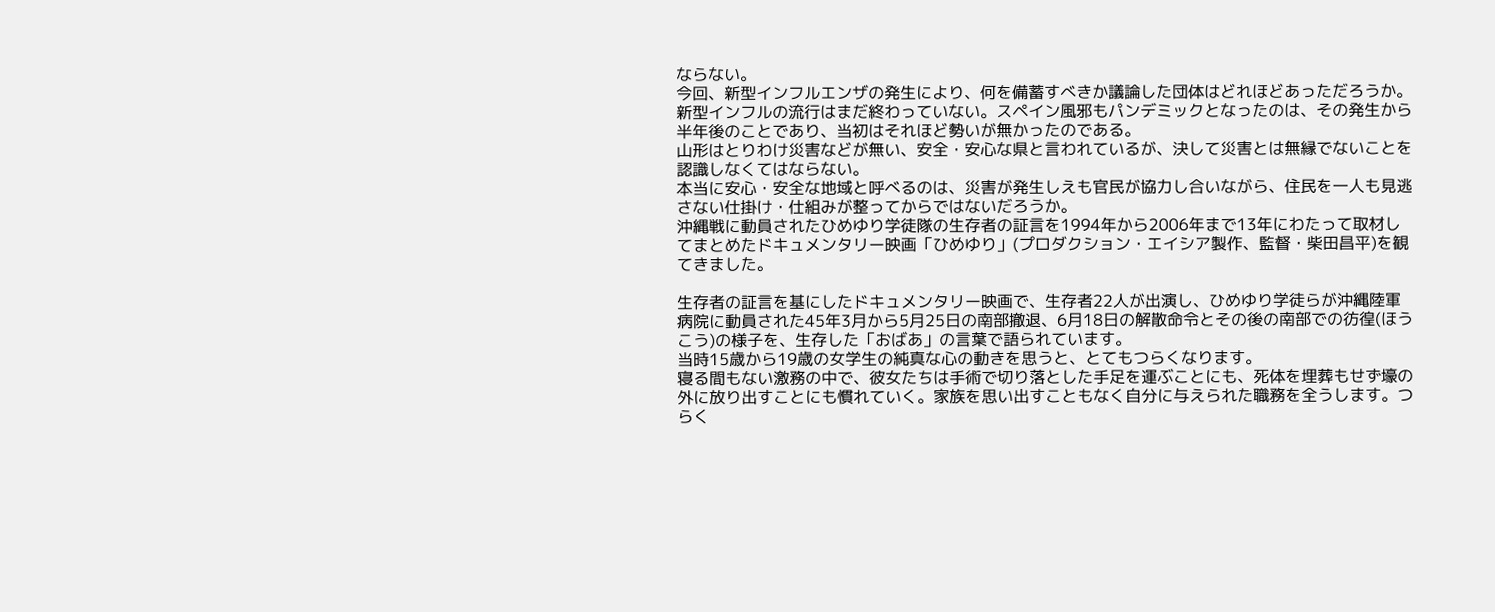ならない。
今回、新型インフルエンザの発生により、何を備蓄すべきか議論した団体はどれほどあっただろうか。新型インフルの流行はまだ終わっていない。スペイン風邪もパンデミックとなったのは、その発生から半年後のことであり、当初はそれほど勢いが無かったのである。
山形はとりわけ災害などが無い、安全・安心な県と言われているが、決して災害とは無縁でないことを認識しなくてはならない。
本当に安心・安全な地域と呼べるのは、災害が発生しえも官民が協力し合いながら、住民を一人も見逃さない仕掛け・仕組みが整ってからではないだろうか。
沖縄戦に動員されたひめゆり学徒隊の生存者の証言を1994年から2006年まで13年にわたって取材してまとめたドキュメンタリー映画「ひめゆり」(プロダクション・エイシア製作、監督・柴田昌平)を観てきました。

生存者の証言を基にしたドキュメンタリー映画で、生存者22人が出演し、ひめゆり学徒らが沖縄陸軍病院に動員された45年3月から5月25日の南部撤退、6月18日の解散命令とその後の南部での彷徨(ほうこう)の様子を、生存した「おばあ」の言葉で語られています。
当時15歳から19歳の女学生の純真な心の動きを思うと、とてもつらくなります。
寝る間もない激務の中で、彼女たちは手術で切り落とした手足を運ぶことにも、死体を埋葬もせず壕の外に放り出すことにも慣れていく。家族を思い出すこともなく自分に与えられた職務を全うします。つらく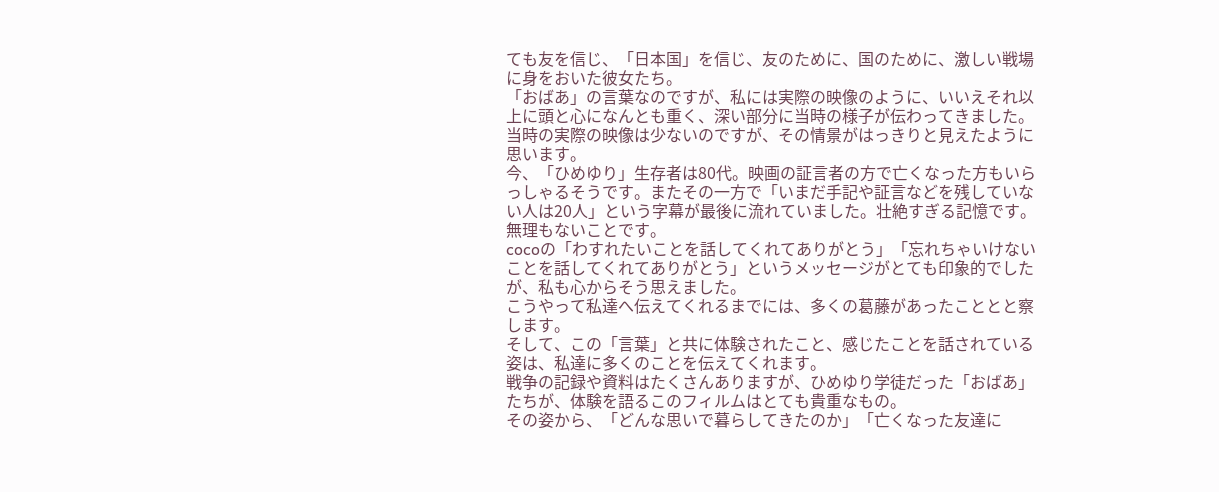ても友を信じ、「日本国」を信じ、友のために、国のために、激しい戦場に身をおいた彼女たち。
「おばあ」の言葉なのですが、私には実際の映像のように、いいえそれ以上に頭と心になんとも重く、深い部分に当時の様子が伝わってきました。
当時の実際の映像は少ないのですが、その情景がはっきりと見えたように思います。
今、「ひめゆり」生存者は80代。映画の証言者の方で亡くなった方もいらっしゃるそうです。またその一方で「いまだ手記や証言などを残していない人は20人」という字幕が最後に流れていました。壮絶すぎる記憶です。無理もないことです。
cocoの「わすれたいことを話してくれてありがとう」「忘れちゃいけないことを話してくれてありがとう」というメッセージがとても印象的でしたが、私も心からそう思えました。
こうやって私達へ伝えてくれるまでには、多くの葛藤があったこととと察します。
そして、この「言葉」と共に体験されたこと、感じたことを話されている姿は、私達に多くのことを伝えてくれます。
戦争の記録や資料はたくさんありますが、ひめゆり学徒だった「おばあ」たちが、体験を語るこのフィルムはとても貴重なもの。
その姿から、「どんな思いで暮らしてきたのか」「亡くなった友達に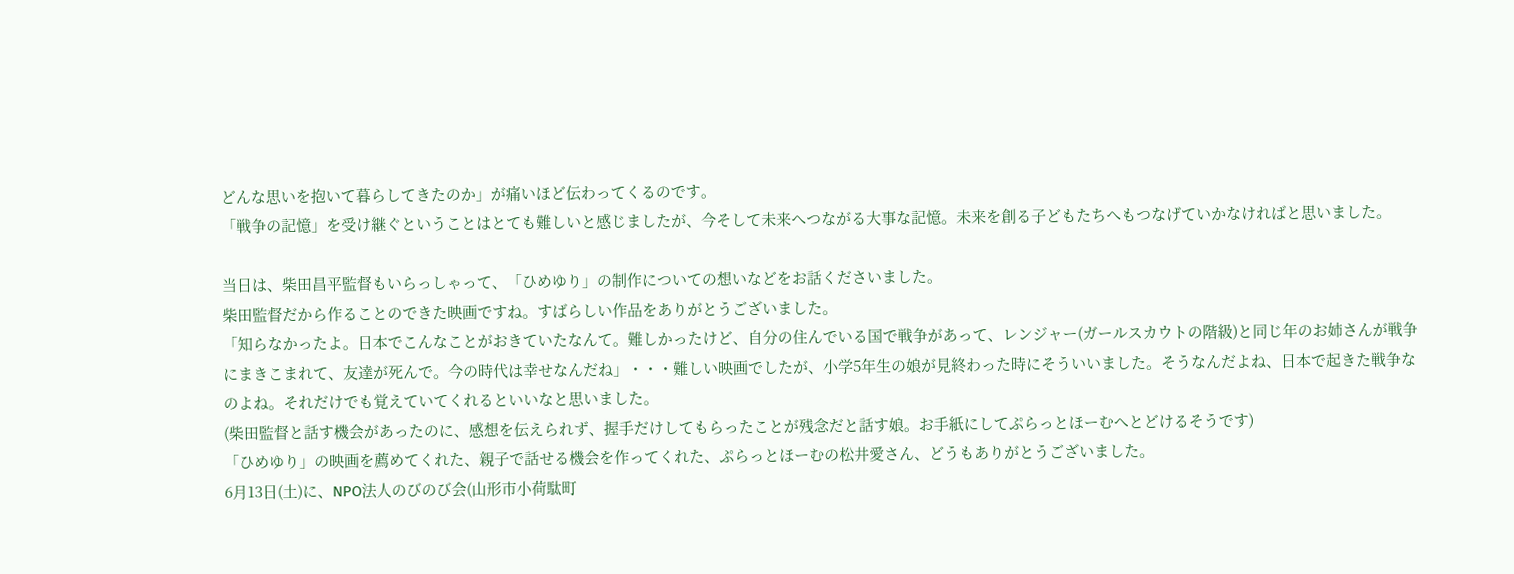どんな思いを抱いて暮らしてきたのか」が痛いほど伝わってくるのです。
「戦争の記憶」を受け継ぐということはとても難しいと感じましたが、今そして未来へつながる大事な記憶。未来を創る子どもたちへもつなげていかなければと思いました。

当日は、柴田昌平監督もいらっしゃって、「ひめゆり」の制作についての想いなどをお話くださいました。
柴田監督だから作ることのできた映画ですね。すばらしい作品をありがとうございました。
「知らなかったよ。日本でこんなことがおきていたなんて。難しかったけど、自分の住んでいる国で戦争があって、レンジャー(ガールスカウトの階級)と同じ年のお姉さんが戦争にまきこまれて、友達が死んで。今の時代は幸せなんだね」・・・難しい映画でしたが、小学5年生の娘が見終わった時にそういいました。そうなんだよね、日本で起きた戦争なのよね。それだけでも覚えていてくれるといいなと思いました。
(柴田監督と話す機会があったのに、感想を伝えられず、握手だけしてもらったことが残念だと話す娘。お手紙にしてぷらっとほーむへとどけるそうです)
「ひめゆり」の映画を薦めてくれた、親子で話せる機会を作ってくれた、ぷらっとほーむの松井愛さん、どうもありがとうございました。
6月13日(土)に、NPO法人のびのび会(山形市小荷駄町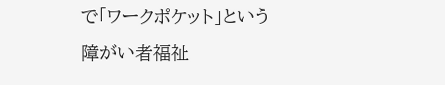で「ワークポケット」という障がい者福祉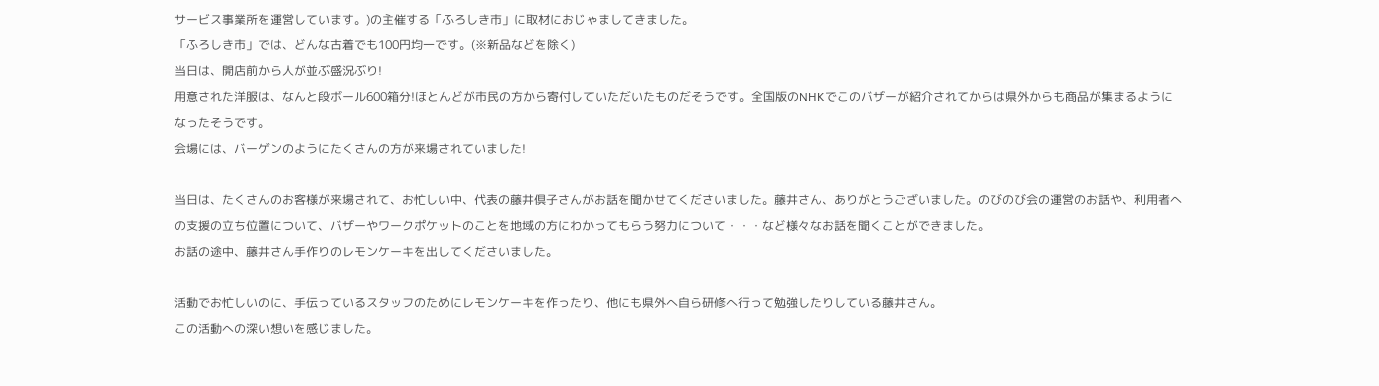サービス事業所を運営しています。)の主催する「ふろしき市」に取材におじゃましてきました。
「ふろしき市」では、どんな古着でも100円均一です。(※新品などを除く)
当日は、開店前から人が並ぶ盛況ぶり!
用意された洋服は、なんと段ボール600箱分!ほとんどが市民の方から寄付していただいたものだそうです。全国版のNHKでこのバザーが紹介されてからは県外からも商品が集まるようになったそうです。
会場には、バーゲンのようにたくさんの方が来場されていました!

当日は、たくさんのお客様が来場されて、お忙しい中、代表の藤井倶子さんがお話を聞かせてくださいました。藤井さん、ありがとうございました。のびのび会の運営のお話や、利用者への支援の立ち位置について、バザーやワークポケットのことを地域の方にわかってもらう努力について・・・など様々なお話を聞くことができました。
お話の途中、藤井さん手作りのレモンケーキを出してくださいました。

活動でお忙しいのに、手伝っているスタッフのためにレモンケーキを作ったり、他にも県外へ自ら研修へ行って勉強したりしている藤井さん。
この活動への深い想いを感じました。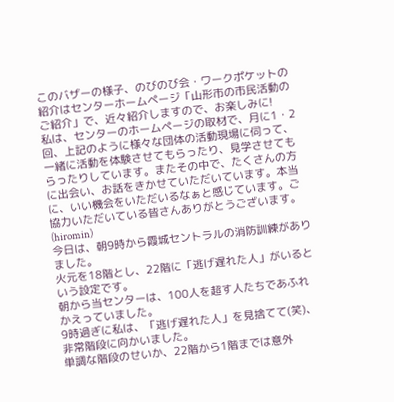このバザーの様子、のびのび会・ワークポケットの紹介はセンターホームページ「山形市の市民活動のご紹介」で、近々紹介しますので、お楽しみに!
私は、センターのホームページの取材で、月に1・2回、上記のように様々な団体の活動現場に伺って、一緒に活動を体験させてもらったり、見学させてもらったりしています。またその中で、たくさんの方に出会い、お話をきかせていただいています。本当に、いい機会をいただいるなぁと感じています。ご協力いただいている皆さんありがとうございます。
(hiromin)
今日は、朝9時から霞城セントラルの消防訓練がありました。
火元を18階とし、22階に「逃げ遅れた人」がいるという設定です。
朝から当センターは、100人を超す人たちであふれかえっていました。
9時過ぎに私は、「逃げ遅れた人」を見捨てて(笑)、非常階段に向かいました。
単調な階段のせいか、22階から1階までは意外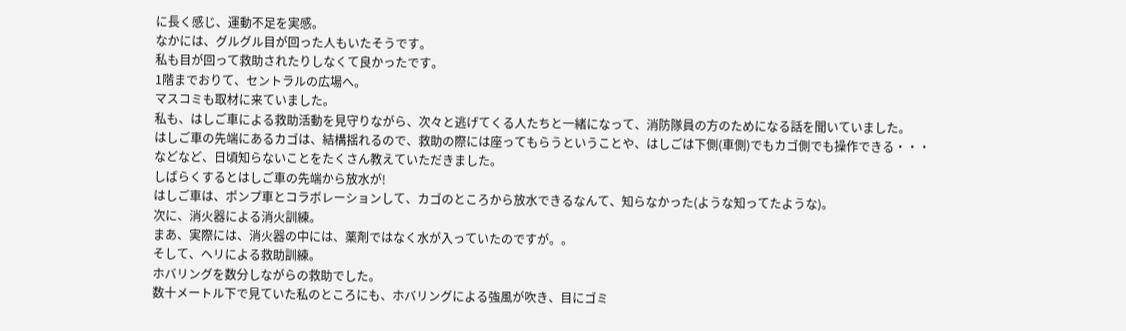に長く感じ、運動不足を実感。
なかには、グルグル目が回った人もいたそうです。
私も目が回って救助されたりしなくて良かったです。
1階までおりて、セントラルの広場へ。
マスコミも取材に来ていました。
私も、はしご車による救助活動を見守りながら、次々と逃げてくる人たちと一緒になって、消防隊員の方のためになる話を聞いていました。
はしご車の先端にあるカゴは、結構揺れるので、救助の際には座ってもらうということや、はしごは下側(車側)でもカゴ側でも操作できる・・・などなど、日頃知らないことをたくさん教えていただきました。
しばらくするとはしご車の先端から放水が!
はしご車は、ポンプ車とコラボレーションして、カゴのところから放水できるなんて、知らなかった(ような知ってたような)。
次に、消火器による消火訓練。
まあ、実際には、消火器の中には、薬剤ではなく水が入っていたのですが。。
そして、ヘリによる救助訓練。
ホバリングを数分しながらの救助でした。
数十メートル下で見ていた私のところにも、ホバリングによる強風が吹き、目にゴミ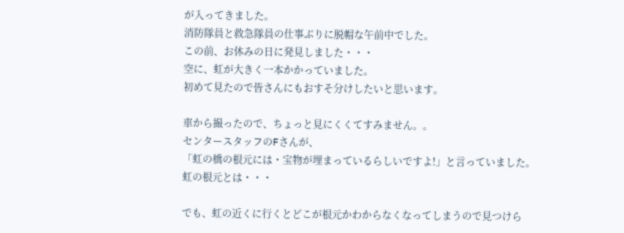が入ってきました。
消防隊員と救急隊員の仕事ぶりに脱帽な午前中でした。
この前、お休みの日に発見しました・・・
空に、虹が大きく一本かかっていました。
初めて見たので皆さんにもおすそ分けしたいと思います。

車から撮ったので、ちょっと見にくくてすみません。。
センタースタッフのFさんが、
「虹の橋の根元には・宝物が埋まっているらしいですよ!」と言っていました。
虹の根元とは・・・

でも、虹の近くに行くとどこが根元かわからなくなってしまうので見つけら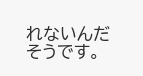れないんだそうです。